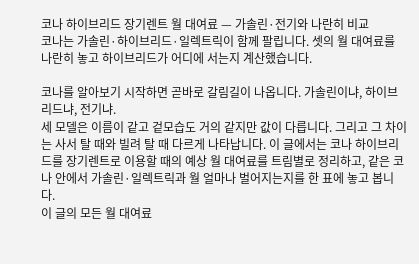코나 하이브리드 장기렌트 월 대여료 — 가솔린·전기와 나란히 비교
코나는 가솔린·하이브리드·일렉트릭이 함께 팔립니다. 셋의 월 대여료를 나란히 놓고 하이브리드가 어디에 서는지 계산했습니다.

코나를 알아보기 시작하면 곧바로 갈림길이 나옵니다. 가솔린이냐, 하이브리드냐, 전기냐.
세 모델은 이름이 같고 겉모습도 거의 같지만 값이 다릅니다. 그리고 그 차이는 사서 탈 때와 빌려 탈 때 다르게 나타납니다. 이 글에서는 코나 하이브리드를 장기렌트로 이용할 때의 예상 월 대여료를 트림별로 정리하고, 같은 코나 안에서 가솔린·일렉트릭과 월 얼마나 벌어지는지를 한 표에 놓고 봅니다.
이 글의 모든 월 대여료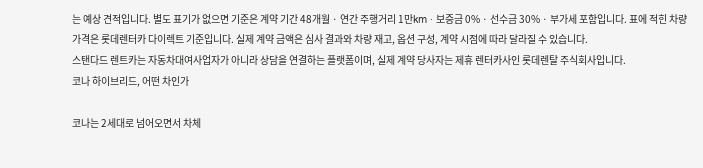는 예상 견적입니다. 별도 표기가 없으면 기준은 계약 기간 48개월 · 연간 주행거리 1만km · 보증금 0% · 선수금 30% · 부가세 포함입니다. 표에 적힌 차량 가격은 롯데렌터카 다이렉트 기준입니다. 실제 계약 금액은 심사 결과와 차량 재고, 옵션 구성, 계약 시점에 따라 달라질 수 있습니다.
스탠다드 렌트카는 자동차대여사업자가 아니라 상담을 연결하는 플랫폼이며, 실제 계약 당사자는 제휴 렌터카사인 롯데렌탈 주식회사입니다.
코나 하이브리드, 어떤 차인가

코나는 2세대로 넘어오면서 차체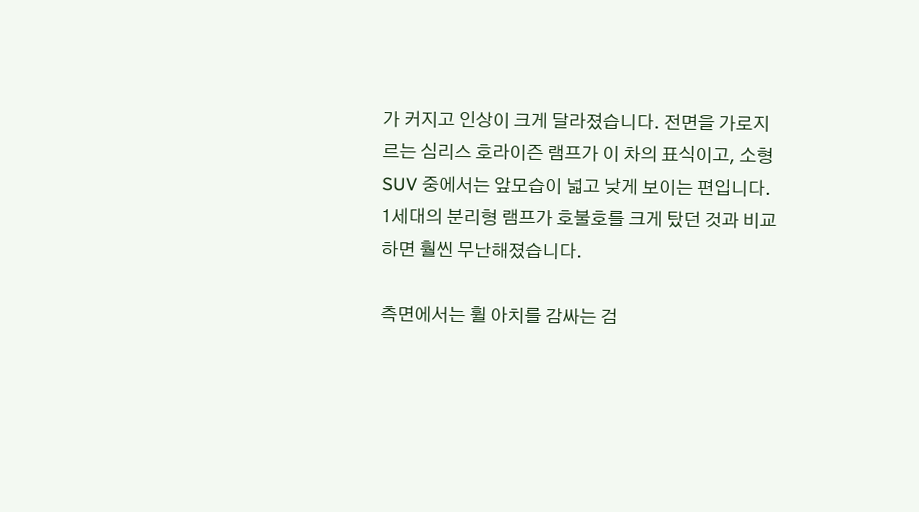가 커지고 인상이 크게 달라졌습니다. 전면을 가로지르는 심리스 호라이즌 램프가 이 차의 표식이고, 소형 SUV 중에서는 앞모습이 넓고 낮게 보이는 편입니다. 1세대의 분리형 램프가 호불호를 크게 탔던 것과 비교하면 훨씬 무난해졌습니다.

측면에서는 휠 아치를 감싸는 검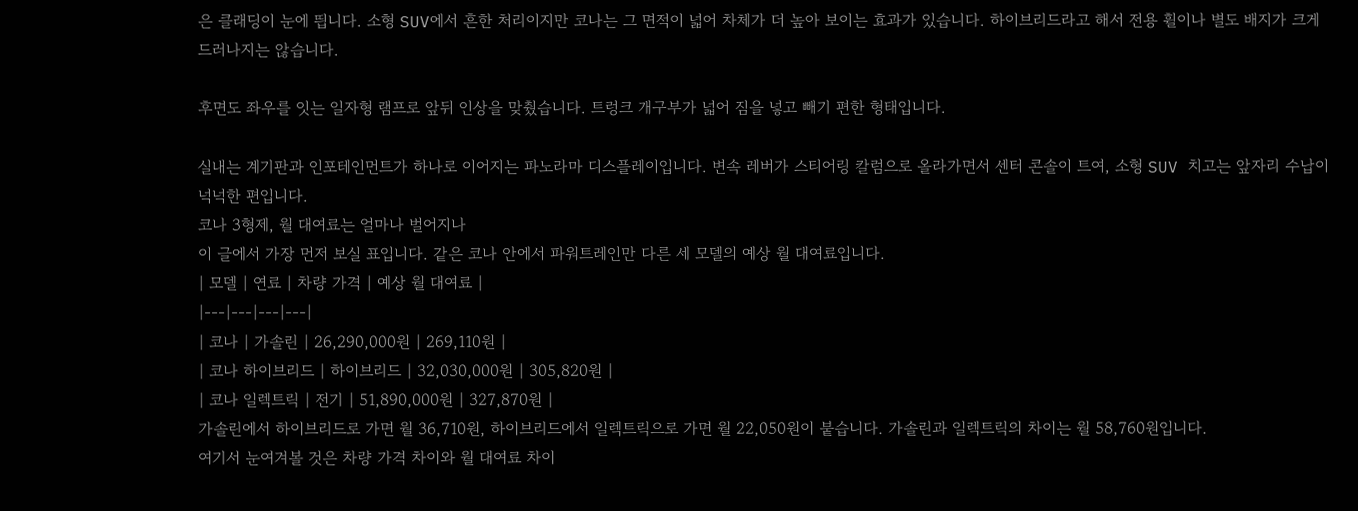은 클래딩이 눈에 띕니다. 소형 SUV에서 흔한 처리이지만 코나는 그 면적이 넓어 차체가 더 높아 보이는 효과가 있습니다. 하이브리드라고 해서 전용 휠이나 별도 배지가 크게 드러나지는 않습니다.

후면도 좌우를 잇는 일자형 램프로 앞뒤 인상을 맞췄습니다. 트렁크 개구부가 넓어 짐을 넣고 빼기 편한 형태입니다.

실내는 계기판과 인포테인먼트가 하나로 이어지는 파노라마 디스플레이입니다. 변속 레버가 스티어링 칼럼으로 올라가면서 센터 콘솔이 트여, 소형 SUV 치고는 앞자리 수납이 넉넉한 편입니다.
코나 3형제, 월 대여료는 얼마나 벌어지나
이 글에서 가장 먼저 보실 표입니다. 같은 코나 안에서 파워트레인만 다른 세 모델의 예상 월 대여료입니다.
| 모델 | 연료 | 차량 가격 | 예상 월 대여료 |
|---|---|---|---|
| 코나 | 가솔린 | 26,290,000원 | 269,110원 |
| 코나 하이브리드 | 하이브리드 | 32,030,000원 | 305,820원 |
| 코나 일렉트릭 | 전기 | 51,890,000원 | 327,870원 |
가솔린에서 하이브리드로 가면 월 36,710원, 하이브리드에서 일렉트릭으로 가면 월 22,050원이 붙습니다. 가솔린과 일렉트릭의 차이는 월 58,760원입니다.
여기서 눈여겨볼 것은 차량 가격 차이와 월 대여료 차이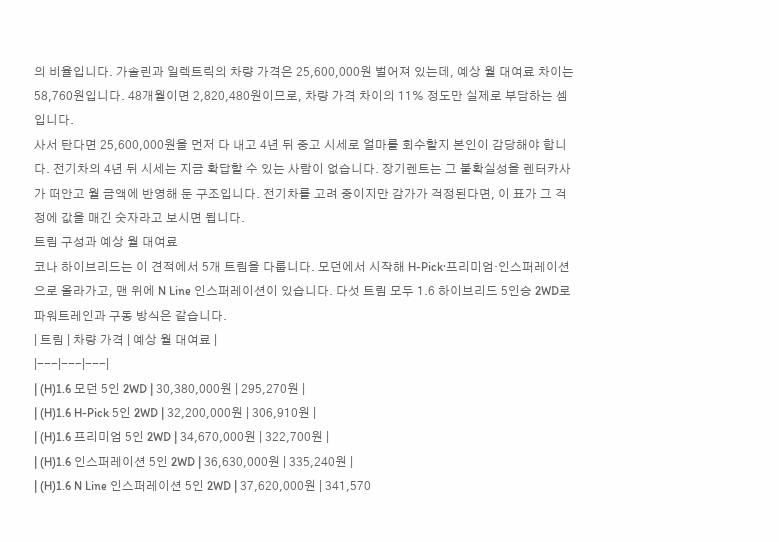의 비율입니다. 가솔린과 일렉트릭의 차량 가격은 25,600,000원 벌어져 있는데, 예상 월 대여료 차이는 58,760원입니다. 48개월이면 2,820,480원이므로, 차량 가격 차이의 11% 정도만 실제로 부담하는 셈입니다.
사서 탄다면 25,600,000원을 먼저 다 내고 4년 뒤 중고 시세로 얼마를 회수할지 본인이 감당해야 합니다. 전기차의 4년 뒤 시세는 지금 확답할 수 있는 사람이 없습니다. 장기렌트는 그 불확실성을 렌터카사가 떠안고 월 금액에 반영해 둔 구조입니다. 전기차를 고려 중이지만 감가가 걱정된다면, 이 표가 그 걱정에 값을 매긴 숫자라고 보시면 됩니다.
트림 구성과 예상 월 대여료
코나 하이브리드는 이 견적에서 5개 트림을 다룹니다. 모던에서 시작해 H-Pick·프리미엄·인스퍼레이션으로 올라가고, 맨 위에 N Line 인스퍼레이션이 있습니다. 다섯 트림 모두 1.6 하이브리드 5인승 2WD로 파워트레인과 구동 방식은 같습니다.
| 트림 | 차량 가격 | 예상 월 대여료 |
|---|---|---|
| (H)1.6 모던 5인 2WD | 30,380,000원 | 295,270원 |
| (H)1.6 H-Pick 5인 2WD | 32,200,000원 | 306,910원 |
| (H)1.6 프리미엄 5인 2WD | 34,670,000원 | 322,700원 |
| (H)1.6 인스퍼레이션 5인 2WD | 36,630,000원 | 335,240원 |
| (H)1.6 N Line 인스퍼레이션 5인 2WD | 37,620,000원 | 341,570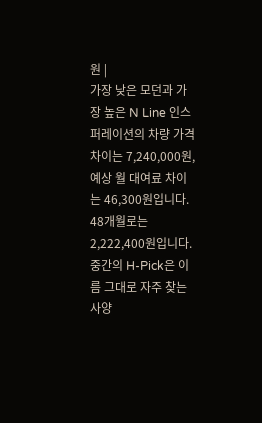원 |
가장 낮은 모던과 가장 높은 N Line 인스퍼레이션의 차량 가격 차이는 7,240,000원, 예상 월 대여료 차이는 46,300원입니다. 48개월로는 2,222,400원입니다.
중간의 H-Pick은 이름 그대로 자주 찾는 사양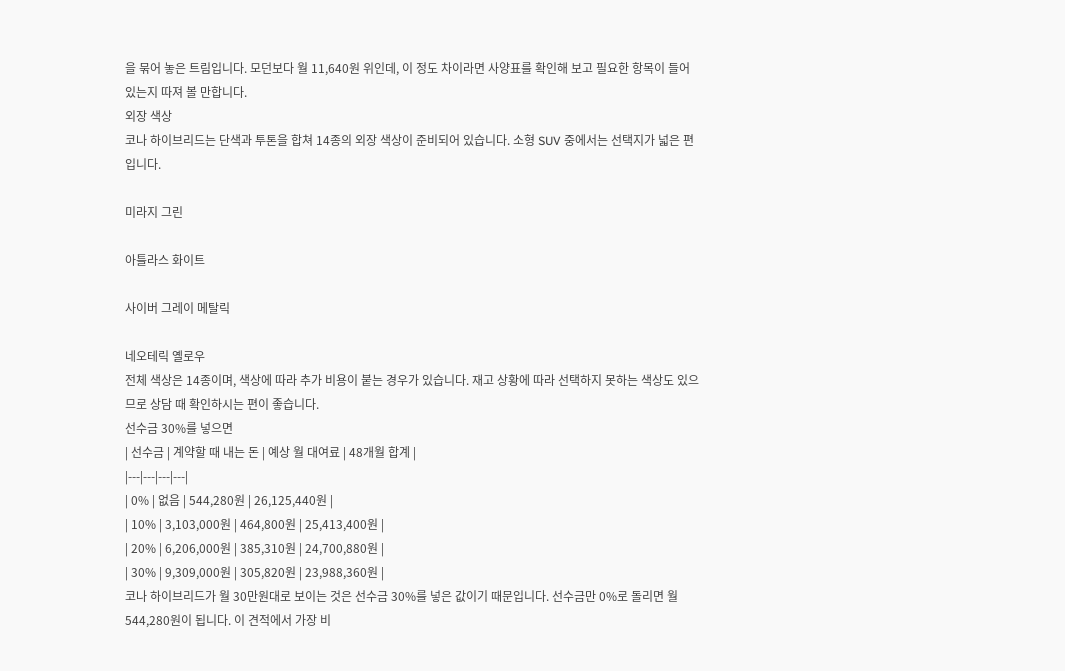을 묶어 놓은 트림입니다. 모던보다 월 11,640원 위인데, 이 정도 차이라면 사양표를 확인해 보고 필요한 항목이 들어 있는지 따져 볼 만합니다.
외장 색상
코나 하이브리드는 단색과 투톤을 합쳐 14종의 외장 색상이 준비되어 있습니다. 소형 SUV 중에서는 선택지가 넓은 편입니다.

미라지 그린

아틀라스 화이트

사이버 그레이 메탈릭

네오테릭 옐로우
전체 색상은 14종이며, 색상에 따라 추가 비용이 붙는 경우가 있습니다. 재고 상황에 따라 선택하지 못하는 색상도 있으므로 상담 때 확인하시는 편이 좋습니다.
선수금 30%를 넣으면
| 선수금 | 계약할 때 내는 돈 | 예상 월 대여료 | 48개월 합계 |
|---|---|---|---|
| 0% | 없음 | 544,280원 | 26,125,440원 |
| 10% | 3,103,000원 | 464,800원 | 25,413,400원 |
| 20% | 6,206,000원 | 385,310원 | 24,700,880원 |
| 30% | 9,309,000원 | 305,820원 | 23,988,360원 |
코나 하이브리드가 월 30만원대로 보이는 것은 선수금 30%를 넣은 값이기 때문입니다. 선수금만 0%로 돌리면 월 544,280원이 됩니다. 이 견적에서 가장 비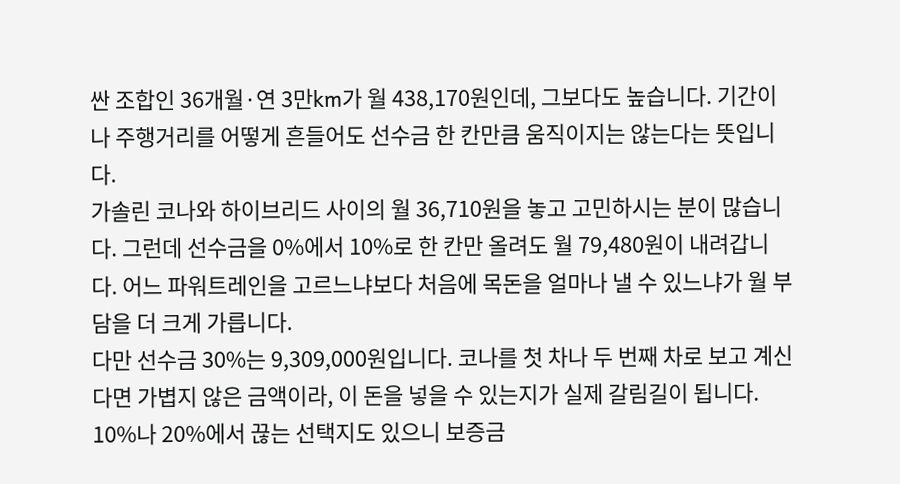싼 조합인 36개월·연 3만km가 월 438,170원인데, 그보다도 높습니다. 기간이나 주행거리를 어떻게 흔들어도 선수금 한 칸만큼 움직이지는 않는다는 뜻입니다.
가솔린 코나와 하이브리드 사이의 월 36,710원을 놓고 고민하시는 분이 많습니다. 그런데 선수금을 0%에서 10%로 한 칸만 올려도 월 79,480원이 내려갑니다. 어느 파워트레인을 고르느냐보다 처음에 목돈을 얼마나 낼 수 있느냐가 월 부담을 더 크게 가릅니다.
다만 선수금 30%는 9,309,000원입니다. 코나를 첫 차나 두 번째 차로 보고 계신다면 가볍지 않은 금액이라, 이 돈을 넣을 수 있는지가 실제 갈림길이 됩니다. 10%나 20%에서 끊는 선택지도 있으니 보증금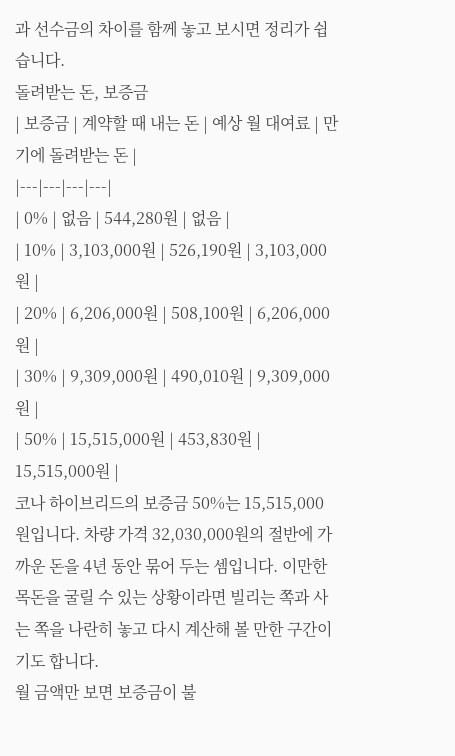과 선수금의 차이를 함께 놓고 보시면 정리가 쉽습니다.
돌려받는 돈, 보증금
| 보증금 | 계약할 때 내는 돈 | 예상 월 대여료 | 만기에 돌려받는 돈 |
|---|---|---|---|
| 0% | 없음 | 544,280원 | 없음 |
| 10% | 3,103,000원 | 526,190원 | 3,103,000원 |
| 20% | 6,206,000원 | 508,100원 | 6,206,000원 |
| 30% | 9,309,000원 | 490,010원 | 9,309,000원 |
| 50% | 15,515,000원 | 453,830원 | 15,515,000원 |
코나 하이브리드의 보증금 50%는 15,515,000원입니다. 차량 가격 32,030,000원의 절반에 가까운 돈을 4년 동안 묶어 두는 셈입니다. 이만한 목돈을 굴릴 수 있는 상황이라면 빌리는 쪽과 사는 쪽을 나란히 놓고 다시 계산해 볼 만한 구간이기도 합니다.
월 금액만 보면 보증금이 불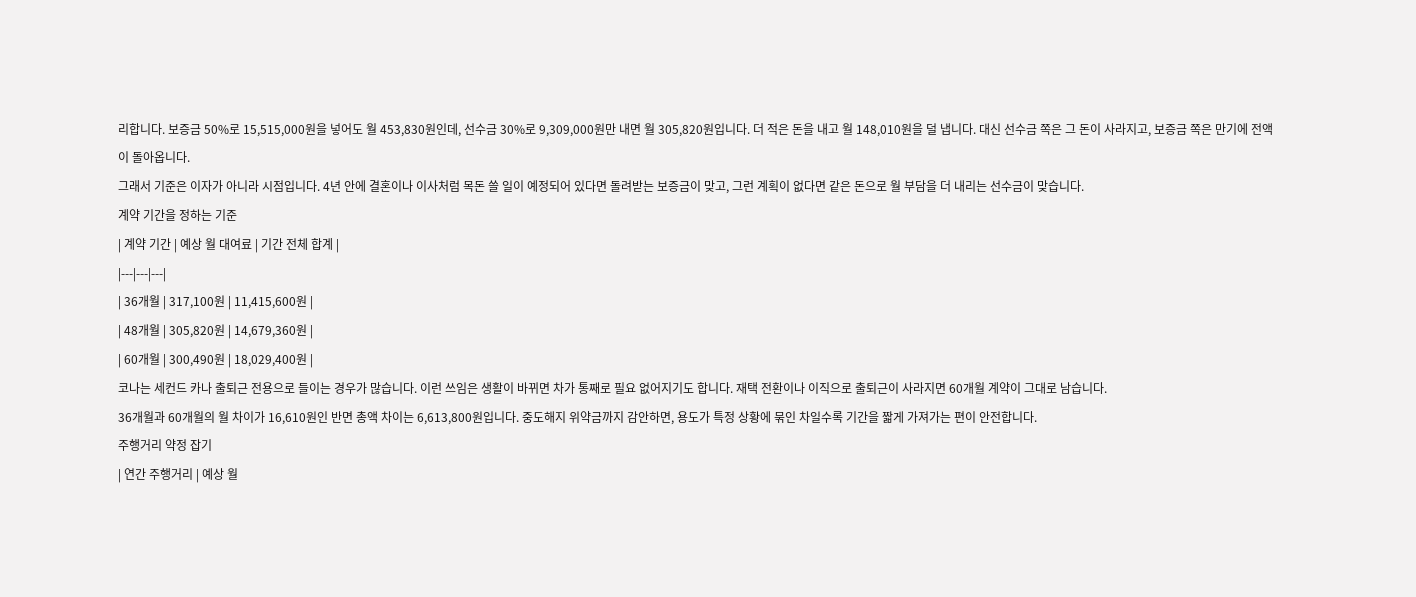리합니다. 보증금 50%로 15,515,000원을 넣어도 월 453,830원인데, 선수금 30%로 9,309,000원만 내면 월 305,820원입니다. 더 적은 돈을 내고 월 148,010원을 덜 냅니다. 대신 선수금 쪽은 그 돈이 사라지고, 보증금 쪽은 만기에 전액이 돌아옵니다.
그래서 기준은 이자가 아니라 시점입니다. 4년 안에 결혼이나 이사처럼 목돈 쓸 일이 예정되어 있다면 돌려받는 보증금이 맞고, 그런 계획이 없다면 같은 돈으로 월 부담을 더 내리는 선수금이 맞습니다.
계약 기간을 정하는 기준
| 계약 기간 | 예상 월 대여료 | 기간 전체 합계 |
|---|---|---|
| 36개월 | 317,100원 | 11,415,600원 |
| 48개월 | 305,820원 | 14,679,360원 |
| 60개월 | 300,490원 | 18,029,400원 |
코나는 세컨드 카나 출퇴근 전용으로 들이는 경우가 많습니다. 이런 쓰임은 생활이 바뀌면 차가 통째로 필요 없어지기도 합니다. 재택 전환이나 이직으로 출퇴근이 사라지면 60개월 계약이 그대로 남습니다.
36개월과 60개월의 월 차이가 16,610원인 반면 총액 차이는 6,613,800원입니다. 중도해지 위약금까지 감안하면, 용도가 특정 상황에 묶인 차일수록 기간을 짧게 가져가는 편이 안전합니다.
주행거리 약정 잡기
| 연간 주행거리 | 예상 월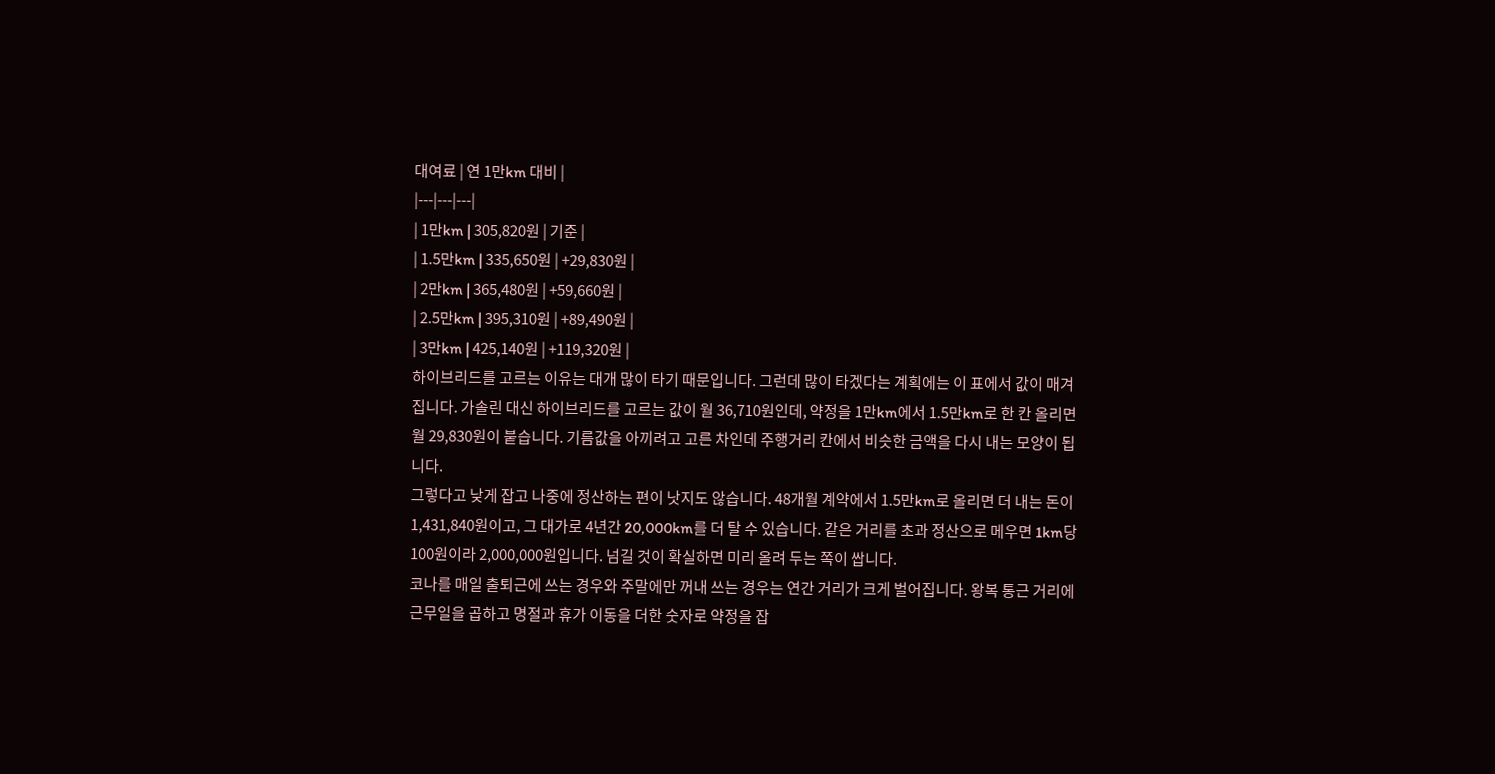대여료 | 연 1만km 대비 |
|---|---|---|
| 1만km | 305,820원 | 기준 |
| 1.5만km | 335,650원 | +29,830원 |
| 2만km | 365,480원 | +59,660원 |
| 2.5만km | 395,310원 | +89,490원 |
| 3만km | 425,140원 | +119,320원 |
하이브리드를 고르는 이유는 대개 많이 타기 때문입니다. 그런데 많이 타겠다는 계획에는 이 표에서 값이 매겨집니다. 가솔린 대신 하이브리드를 고르는 값이 월 36,710원인데, 약정을 1만km에서 1.5만km로 한 칸 올리면 월 29,830원이 붙습니다. 기름값을 아끼려고 고른 차인데 주행거리 칸에서 비슷한 금액을 다시 내는 모양이 됩니다.
그렇다고 낮게 잡고 나중에 정산하는 편이 낫지도 않습니다. 48개월 계약에서 1.5만km로 올리면 더 내는 돈이 1,431,840원이고, 그 대가로 4년간 20,000km를 더 탈 수 있습니다. 같은 거리를 초과 정산으로 메우면 1km당 100원이라 2,000,000원입니다. 넘길 것이 확실하면 미리 올려 두는 쪽이 쌉니다.
코나를 매일 출퇴근에 쓰는 경우와 주말에만 꺼내 쓰는 경우는 연간 거리가 크게 벌어집니다. 왕복 통근 거리에 근무일을 곱하고 명절과 휴가 이동을 더한 숫자로 약정을 잡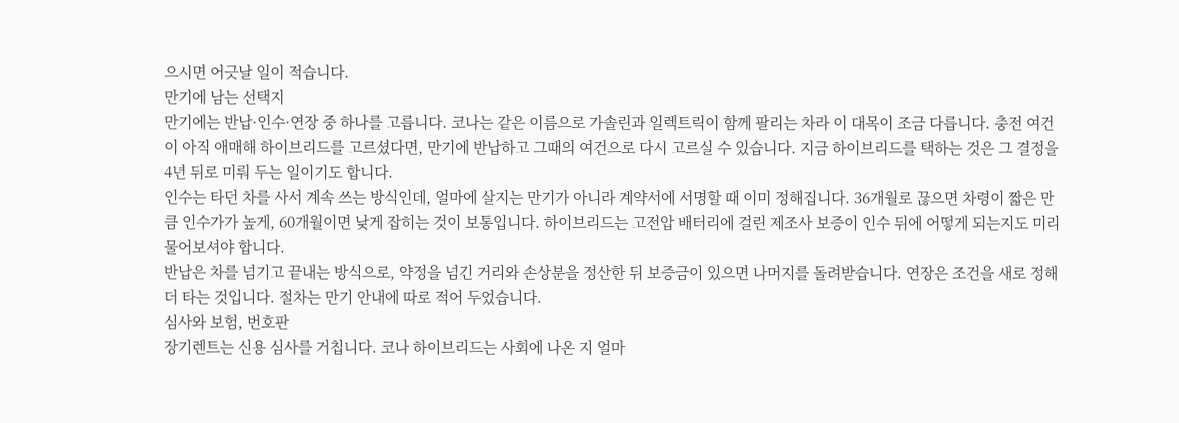으시면 어긋날 일이 적습니다.
만기에 남는 선택지
만기에는 반납·인수·연장 중 하나를 고릅니다. 코나는 같은 이름으로 가솔린과 일렉트릭이 함께 팔리는 차라 이 대목이 조금 다릅니다. 충전 여건이 아직 애매해 하이브리드를 고르셨다면, 만기에 반납하고 그때의 여건으로 다시 고르실 수 있습니다. 지금 하이브리드를 택하는 것은 그 결정을 4년 뒤로 미뤄 두는 일이기도 합니다.
인수는 타던 차를 사서 계속 쓰는 방식인데, 얼마에 살지는 만기가 아니라 계약서에 서명할 때 이미 정해집니다. 36개월로 끊으면 차령이 짧은 만큼 인수가가 높게, 60개월이면 낮게 잡히는 것이 보통입니다. 하이브리드는 고전압 배터리에 걸린 제조사 보증이 인수 뒤에 어떻게 되는지도 미리 물어보셔야 합니다.
반납은 차를 넘기고 끝내는 방식으로, 약정을 넘긴 거리와 손상분을 정산한 뒤 보증금이 있으면 나머지를 돌려받습니다. 연장은 조건을 새로 정해 더 타는 것입니다. 절차는 만기 안내에 따로 적어 두었습니다.
심사와 보험, 번호판
장기렌트는 신용 심사를 거칩니다. 코나 하이브리드는 사회에 나온 지 얼마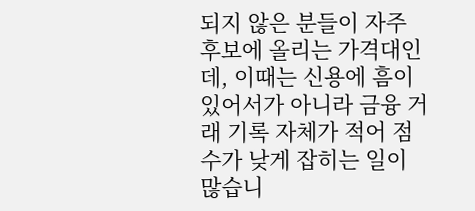되지 않은 분들이 자주 후보에 올리는 가격대인데, 이때는 신용에 흠이 있어서가 아니라 금융 거래 기록 자체가 적어 점수가 낮게 잡히는 일이 많습니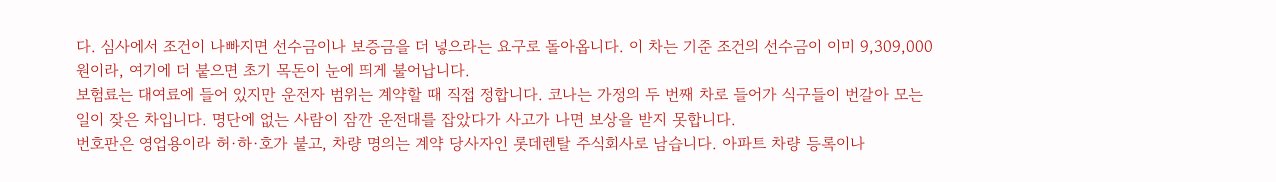다. 심사에서 조건이 나빠지면 선수금이나 보증금을 더 넣으라는 요구로 돌아옵니다. 이 차는 기준 조건의 선수금이 이미 9,309,000원이라, 여기에 더 붙으면 초기 목돈이 눈에 띄게 불어납니다.
보험료는 대여료에 들어 있지만 운전자 범위는 계약할 때 직접 정합니다. 코나는 가정의 두 번째 차로 들어가 식구들이 번갈아 모는 일이 잦은 차입니다. 명단에 없는 사람이 잠깐 운전대를 잡았다가 사고가 나면 보상을 받지 못합니다.
번호판은 영업용이라 허·하·호가 붙고, 차량 명의는 계약 당사자인 롯데렌탈 주식회사로 남습니다. 아파트 차량 등록이나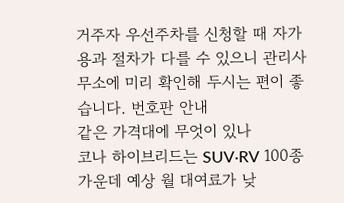거주자 우선주차를 신청할 때 자가용과 절차가 다를 수 있으니 관리사무소에 미리 확인해 두시는 편이 좋습니다. 번호판 안내
같은 가격대에 무엇이 있나
코나 하이브리드는 SUV·RV 100종 가운데 예상 월 대여료가 낮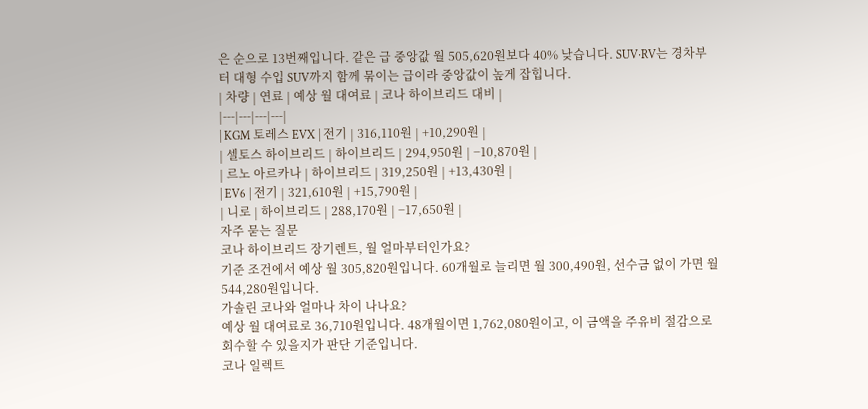은 순으로 13번째입니다. 같은 급 중앙값 월 505,620원보다 40% 낮습니다. SUV·RV는 경차부터 대형 수입 SUV까지 함께 묶이는 급이라 중앙값이 높게 잡힙니다.
| 차량 | 연료 | 예상 월 대여료 | 코나 하이브리드 대비 |
|---|---|---|---|
| KGM 토레스 EVX | 전기 | 316,110원 | +10,290원 |
| 셀토스 하이브리드 | 하이브리드 | 294,950원 | −10,870원 |
| 르노 아르카나 | 하이브리드 | 319,250원 | +13,430원 |
| EV6 | 전기 | 321,610원 | +15,790원 |
| 니로 | 하이브리드 | 288,170원 | −17,650원 |
자주 묻는 질문
코나 하이브리드 장기렌트, 월 얼마부터인가요?
기준 조건에서 예상 월 305,820원입니다. 60개월로 늘리면 월 300,490원, 선수금 없이 가면 월 544,280원입니다.
가솔린 코나와 얼마나 차이 나나요?
예상 월 대여료로 36,710원입니다. 48개월이면 1,762,080원이고, 이 금액을 주유비 절감으로 회수할 수 있을지가 판단 기준입니다.
코나 일렉트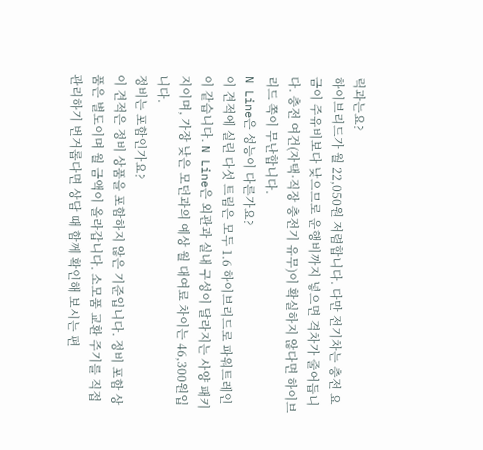릭과는요?
하이브리드가 월 22,050원 저렴합니다. 다만 전기차는 충전 요금이 주유비보다 낮으므로 운행비까지 넣으면 격차가 줄어듭니다. 충전 여건(자택·직장 충전기 유무)이 확실하지 않다면 하이브리드 쪽이 무난합니다.
N Line은 성능이 다른가요?
이 견적에 실린 다섯 트림은 모두 1.6 하이브리드로 파워트레인이 같습니다. N Line은 외관과 실내 구성이 달라지는 사양 패키지이며, 가장 낮은 모던과의 예상 월 대여료 차이는 46,300원입니다.
정비는 포함인가요?
이 견적은 정비 상품을 포함하지 않은 기준입니다. 정비 포함 상품은 별도이며 월 금액이 올라갑니다. 소모품 교환 주기를 직접 관리하기 번거롭다면 상담 때 함께 확인해 보시는 편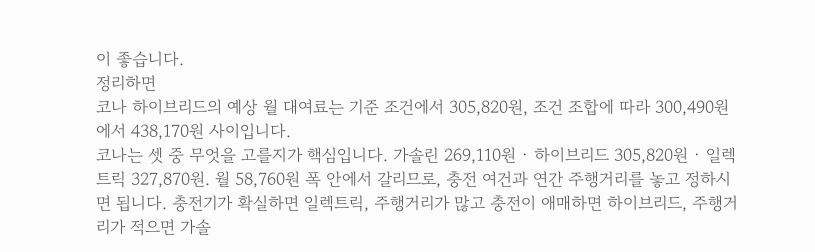이 좋습니다.
정리하면
코나 하이브리드의 예상 월 대여료는 기준 조건에서 305,820원, 조건 조합에 따라 300,490원에서 438,170원 사이입니다.
코나는 셋 중 무엇을 고를지가 핵심입니다. 가솔린 269,110원 · 하이브리드 305,820원 · 일렉트릭 327,870원. 월 58,760원 폭 안에서 갈리므로, 충전 여건과 연간 주행거리를 놓고 정하시면 됩니다. 충전기가 확실하면 일렉트릭, 주행거리가 많고 충전이 애매하면 하이브리드, 주행거리가 적으면 가솔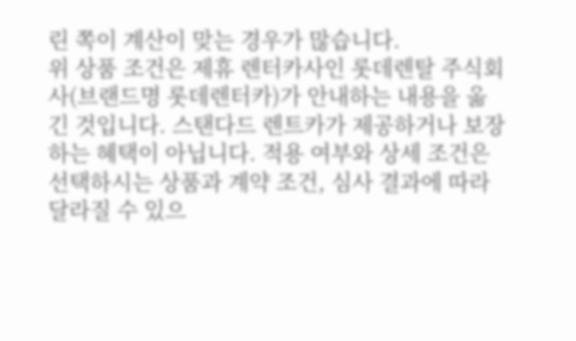린 쪽이 계산이 맞는 경우가 많습니다.
위 상품 조건은 제휴 렌터카사인 롯데렌탈 주식회사(브랜드명 롯데렌터카)가 안내하는 내용을 옮긴 것입니다. 스탠다드 렌트카가 제공하거나 보장하는 혜택이 아닙니다. 적용 여부와 상세 조건은 선택하시는 상품과 계약 조건, 심사 결과에 따라 달라질 수 있으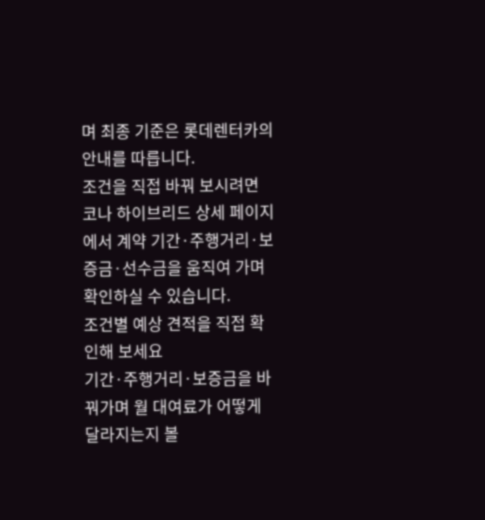며 최종 기준은 롯데렌터카의 안내를 따릅니다.
조건을 직접 바꿔 보시려면 코나 하이브리드 상세 페이지에서 계약 기간·주행거리·보증금·선수금을 움직여 가며 확인하실 수 있습니다.
조건별 예상 견적을 직접 확인해 보세요
기간·주행거리·보증금을 바꿔가며 월 대여료가 어떻게 달라지는지 볼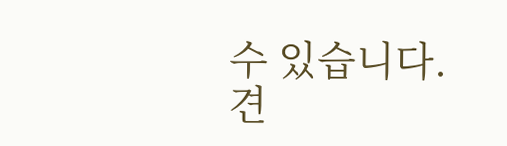수 있습니다. 견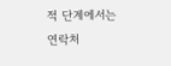적 단계에서는 연락처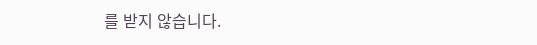를 받지 않습니다.